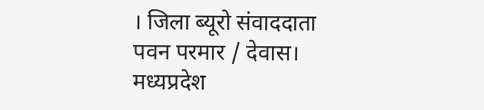। जिला ब्यूरो संवाददाता पवन परमार / देवास। मध्यप्रदेश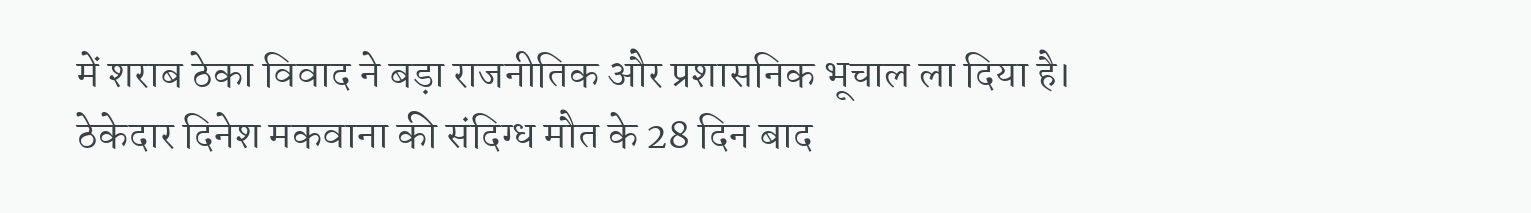में शराब ठेका विवाद ने बड़ा राजनीतिक और प्रशासनिक भूचाल ला दिया है। ठेकेदार दिनेश मकवाना की संदिग्ध मौत के 28 दिन बाद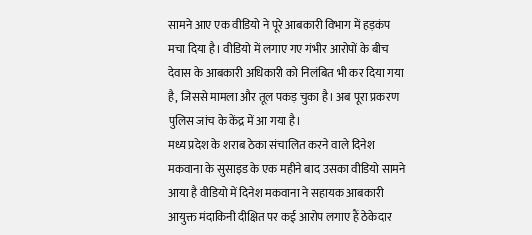सामने आए एक वीडियो ने पूरे आबकारी विभाग में हड़कंप मचा दिया है। वीडियो में लगाए गए गंभीर आरोपों के बीच देवास के आबकारी अधिकारी को निलंबित भी कर दिया गया है, जिससे मामला और तूल पकड़ चुका है। अब पूरा प्रकरण पुलिस जांच के केंद्र में आ गया है।
मध्य प्रदेश के शराब ठेका संचालित करने वाले दिनेश मकवाना के सुसाइड के एक महीने बाद उसका वीडियो सामने आया है वीडियो में दिनेश मकवाना ने सहायक आबकारी आयुक्त मंदाकिनी दीक्षित पर कई आरोप लगाए हैं ठेकेदार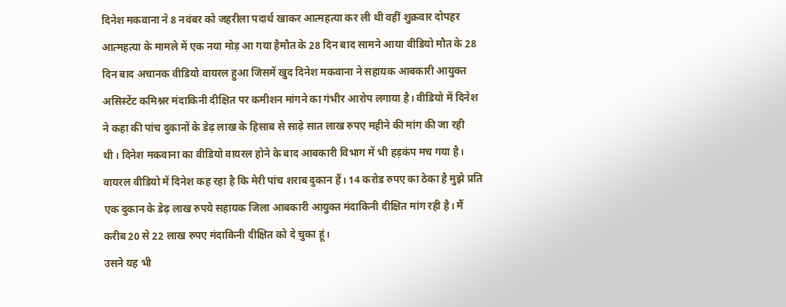दिनेश मकवाना ने 8 नवंबर को जहरीला पदार्थ खाकर आत्महत्या कर ली थी वहीं शुक्रवार दोपहर आत्महत्या के मामले में एक नया मोड़ आ गया हैमौत के 28 दिन बाद सामने आया वीडियो मौत के 28 दिन बाद अचानक वीडियो वायरल हुआ जिसमें खुद दिनेश मकवाना ने सहायक आबकारी आयुक्त असिस्टेंट कमिश्नर मंदाकिनी दीक्षित पर कमीशन मांगने का गंभीर आरोप लगाया है। वीडियो में दिनेश ने कहा की पांच दुकानों के डेढ़ लाख के हिसाब से साढ़े सात लाख रुपए महीने की मांग की जा रही थी। दिनेश मकवाना का वीडियो वायरल होने के बाद आबकारी विभाग में भी हड़कंप मच गया है। वायरल वीडियो में दिनेश कह रहा है कि मेरी पांच शराब दुकान हैं। 14 करोड रुपए का ठेका है मुझे प्रति एक दुकान के डेढ़ लाख रुपये सहायक जिला आबकारी आयुक्त मंदाकिनी दीक्षित मांग रही है। मैं करीब 20 से 22 लाख रुपए मंदाकिनी दीक्षित को दे चुका हूं।
उसने यह भी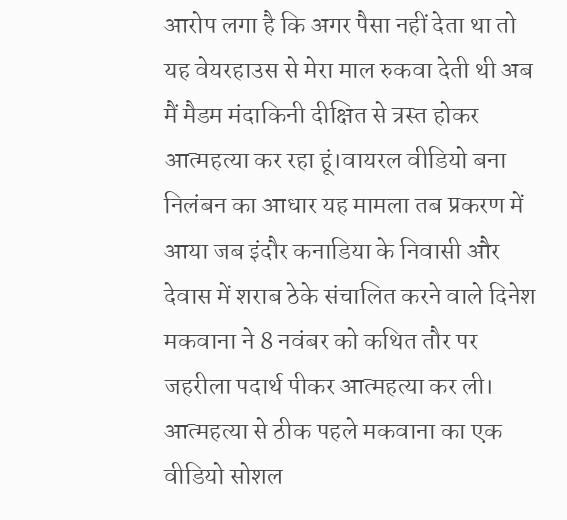आरोप लगा है कि अगर पैसा नहीं देता था तो यह वेयरहाउस से मेरा माल रुकवा देती थी अब मैं मैडम मंदाकिनी दीक्षित से त्रस्त होकर आत्महत्या कर रहा हूं।वायरल वीडियो बना निलंबन का आधार यह मामला तब प्रकरण में आया जब इंदौर कनाडिया के निवासी और देवास में शराब ठेके संचालित करने वाले दिनेश मकवाना ने 8 नवंबर को कथित तौर पर जहरीला पदार्थ पीकर आत्महत्या कर ली। आत्महत्या से ठीक पहले मकवाना का एक वीडियो सोशल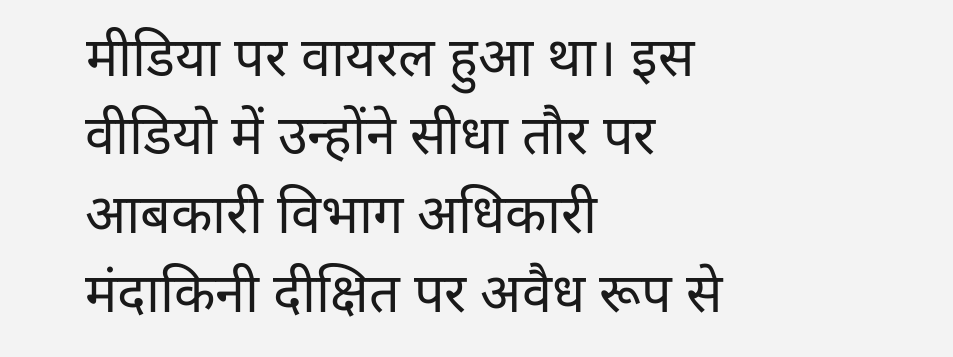मीडिया पर वायरल हुआ था। इस वीडियो में उन्होंने सीधा तौर पर आबकारी विभाग अधिकारी मंदाकिनी दीक्षित पर अवैध रूप से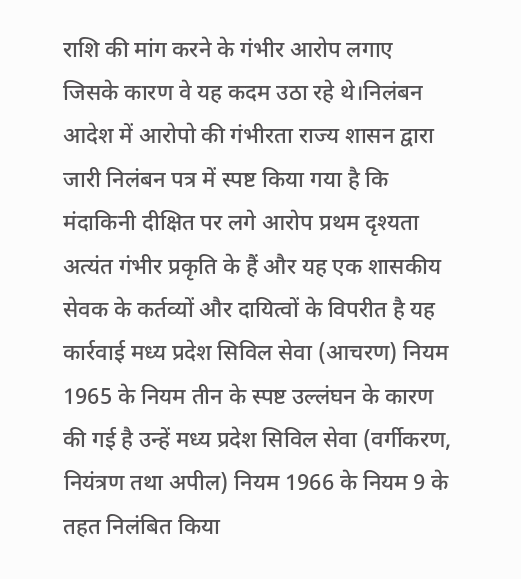राशि की मांग करने के गंभीर आरोप लगाए जिसके कारण वे यह कदम उठा रहे थे।निलंबन आदेश में आरोपो की गंभीरता राज्य शासन द्वारा जारी निलंबन पत्र में स्पष्ट किया गया है कि मंदाकिनी दीक्षित पर लगे आरोप प्रथम दृश्यता अत्यंत गंभीर प्रकृति के हैं और यह एक शासकीय सेवक के कर्तव्यों और दायित्वों के विपरीत है यह कार्रवाई मध्य प्रदेश सिविल सेवा (आचरण) नियम 1965 के नियम तीन के स्पष्ट उल्लंघन के कारण की गई है उन्हें मध्य प्रदेश सिविल सेवा (वर्गीकरण, नियंत्रण तथा अपील) नियम 1966 के नियम 9 के तहत निलंबित किया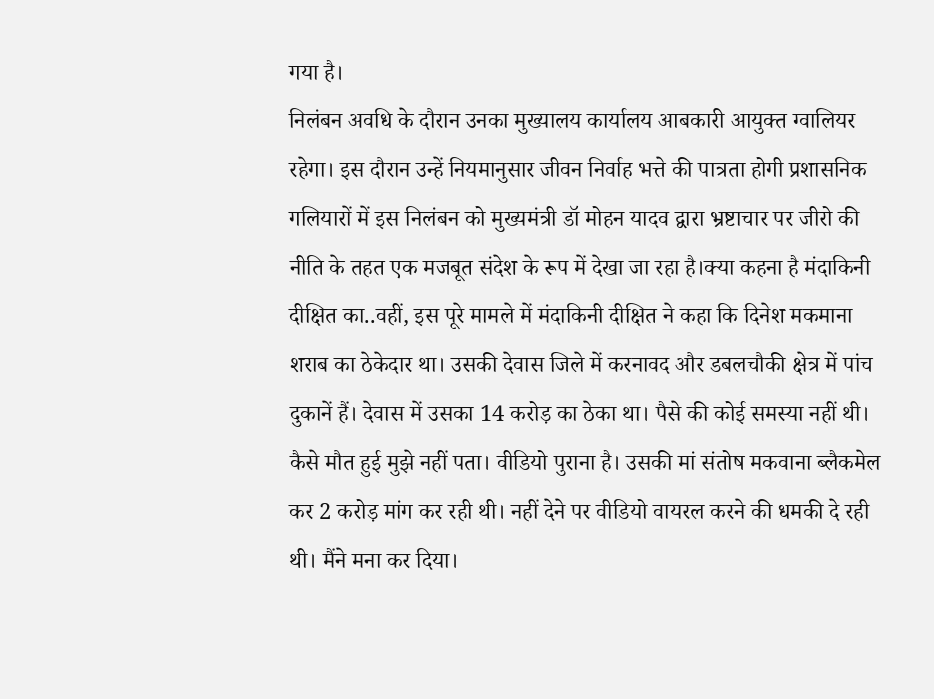गया है।
निलंबन अवधि के दौरान उनका मुख्यालय कार्यालय आबकारी आयुक्त ग्वालियर रहेगा। इस दौरान उन्हें नियमानुसार जीवन निर्वाह भत्ते की पात्रता होगी प्रशासनिक गलियारों में इस निलंबन को मुख्यमंत्री डॉ मोहन यादव द्वारा भ्रष्टाचार पर जीरो की नीति के तहत एक मजबूत संदेश के रूप में देखा जा रहा है।क्या कहना है मंदाकिनी दीक्षित का..वहीं, इस पूरे मामले में मंदाकिनी दीक्षित ने कहा कि दिनेश मकमाना शराब का ठेकेदार था। उसकी देवास जिले में करनावद और डबलचौकी क्षेत्र में पांच दुकानें हैं। देवास में उसका 14 करोड़ का ठेका था। पैसे की कोई समस्या नहीं थी। कैसे मौत हुई मुझे नहीं पता। वीडियो पुराना है। उसकी मां संतोष मकवाना ब्लैकमेल कर 2 करोड़ मांग कर रही थी। नहीं देने पर वीडियो वायरल करने की धमकी दे रही थी। मैंने मना कर दिया।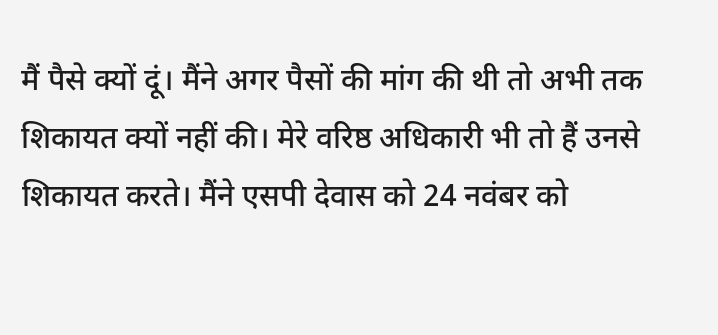मैं पैसे क्यों दूं। मैंने अगर पैसों की मांग की थी तो अभी तक शिकायत क्यों नहीं की। मेरे वरिष्ठ अधिकारी भी तो हैं उनसे शिकायत करते। मैंने एसपी देवास को 24 नवंबर को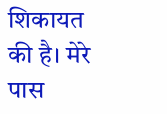शिकायत की है। मेरे पास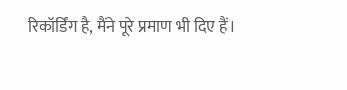रिकॉर्डिंग है, मैंने पूरे प्रमाण भी दिए हैं।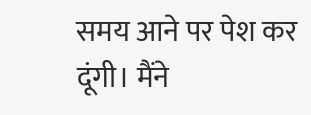समय आने पर पेश कर दूंगी। मैंने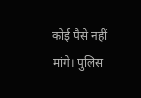कोई पैसे नहीं मांगे। पुलिस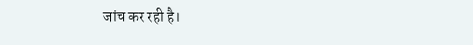जांच कर रही है।